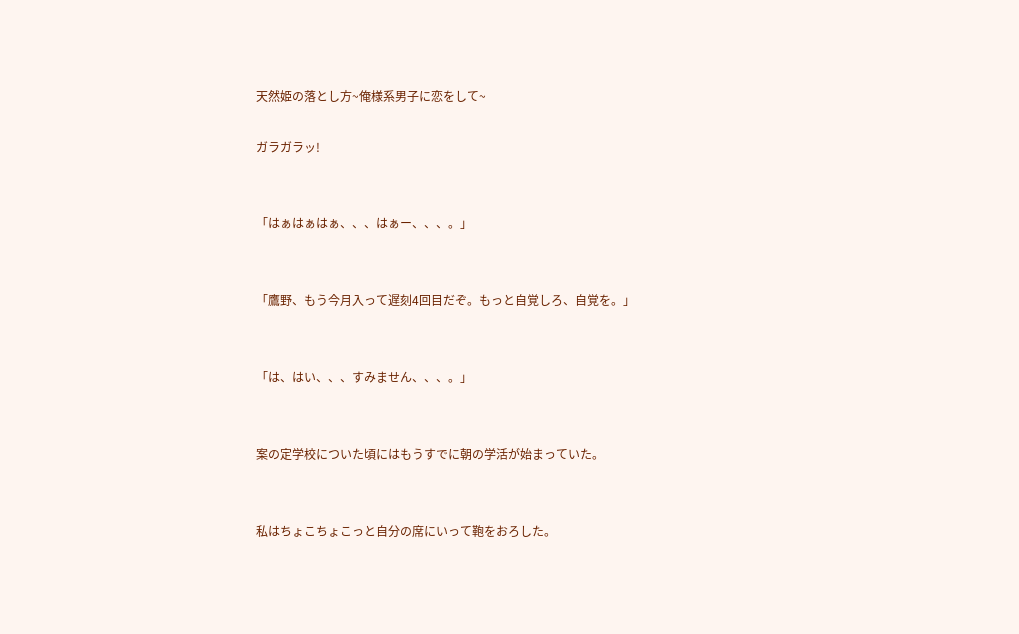天然姫の落とし方~俺様系男子に恋をして~

ガラガラッ!


「はぁはぁはぁ、、、はぁー、、、。」


「鷹野、もう今月入って遅刻4回目だぞ。もっと自覚しろ、自覚を。」


「は、はい、、、すみません、、、。」


案の定学校についた頃にはもうすでに朝の学活が始まっていた。


私はちょこちょこっと自分の席にいって鞄をおろした。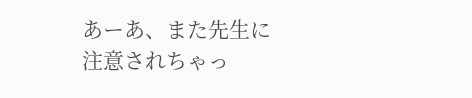あーあ、また先生に注意されちゃっ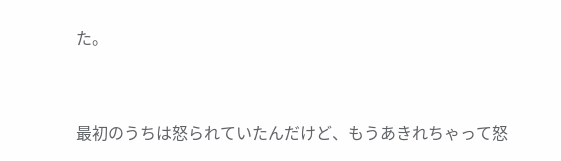た。


最初のうちは怒られていたんだけど、もうあきれちゃって怒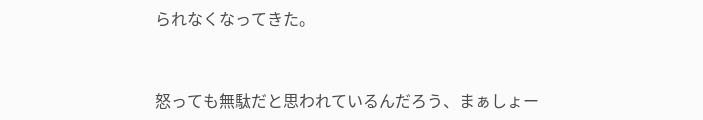られなくなってきた。


怒っても無駄だと思われているんだろう、まぁしょー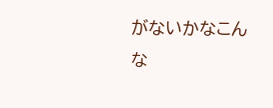がないかなこんな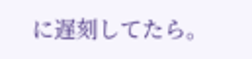に遅刻してたら。